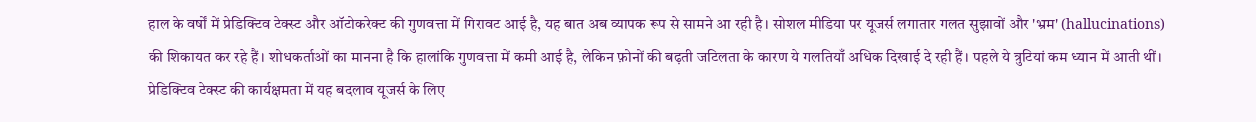हाल के वर्षों में प्रेडिक्टिव टेक्स्ट और ऑटोकरेक्ट की गुणवत्ता में गिरावट आई है, यह बात अब व्यापक रूप से सामने आ रही है। सोशल मीडिया पर यूजर्स लगातार गलत सुझावों और 'भ्रम' (hallucinations) की शिकायत कर रहे हैं। शोधकर्ताओं का मानना है कि हालांकि गुणवत्ता में कमी आई है, लेकिन फ़ोनों की बढ़ती जटिलता के कारण ये गलतियाँ अधिक दिखाई दे रही हैं। पहले ये त्रुटियां कम ध्यान में आती थीं। प्रेडिक्टिव टेक्स्ट की कार्यक्षमता में यह बदलाव यूजर्स के लिए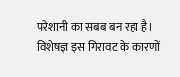परेशानी का सबब बन रहा है। विशेषज्ञ इस गिरावट के कारणों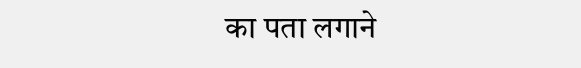का पता लगाने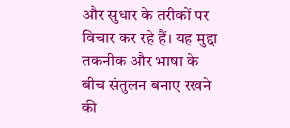और सुधार के तरीकों पर विचार कर रहे हैं। यह मुद्दा तकनीक और भाषा के बीच संतुलन बनाए रखने की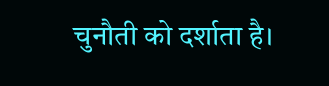चुनौती को दर्शाता है।